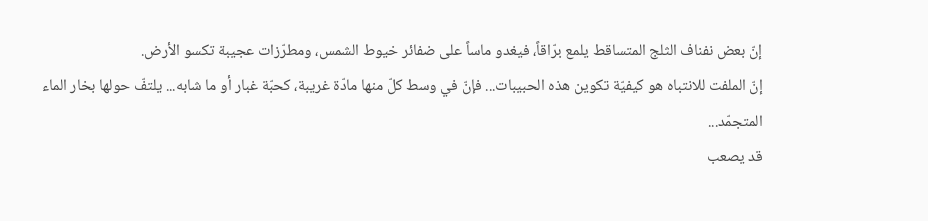إنّ بعض نفناف الثلج المتساقط يلمع برّاقاً، فيغدو ماساً على ضفائر خيوط الشمس، ومطرّزات عجيبة تكسو الأرض.
إنّ الملفت للانتباه هو كيفيّة تكوين هذه الحبيبات... فإنّ في وسط كلّ منها مادّة غريبة، كحبّة غبار أو ما شابه... يلتفّ حولها بخار الماء المتجمّد...
قد يصعب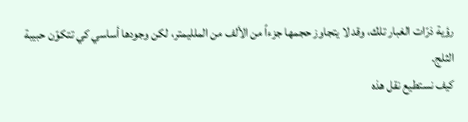رؤية ذرّات الغبار تلك، وقد لا يتجاوز حجمها جزءاً من الألف من الملليمتر، لكن وجودها أساسي كي تتكوّن حبيبة الثلج.
كيف نستطيع نقل هذه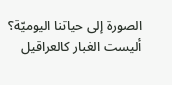الصورة إلى حياتنا اليوميّة؟ أليست الغبار كالعراقيل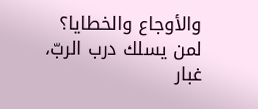والأوجاع والخطايا؟
لمن يسلك درب الربّ، غبار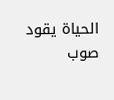الحياة يقود صوب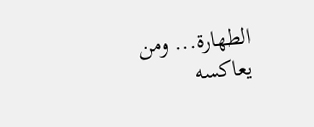الطهارة... ومن يعاكسه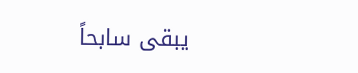يبقى سابحاً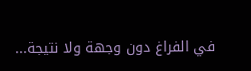في الفراغ دون وجهة ولا نتيجة...